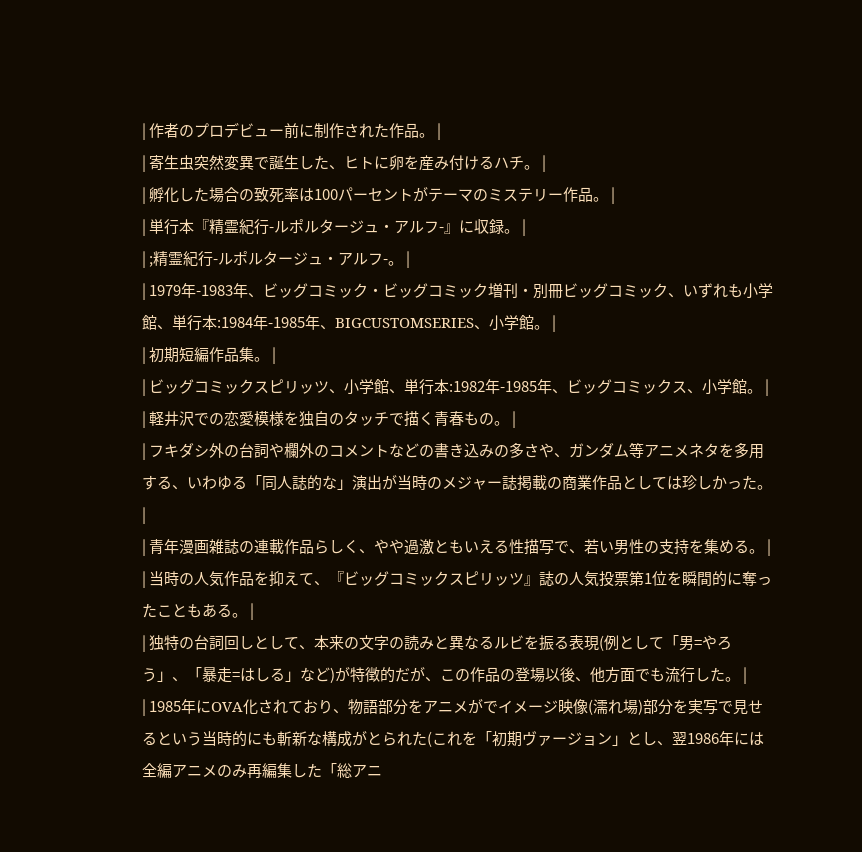| 作者のプロデビュー前に制作された作品。 |
| 寄生虫突然変異で誕生した、ヒトに卵を産み付けるハチ。 |
| 孵化した場合の致死率は100パーセントがテーマのミステリー作品。 |
| 単行本『精霊紀行-ルポルタージュ・アルフ-』に収録。 |
| ;精霊紀行-ルポルタージュ・アルフ-。 |
| 1979年-1983年、ビッグコミック・ビッグコミック増刊・別冊ビッグコミック、いずれも小学館、単行本:1984年-1985年、BIGCUSTOMSERIES、小学館。 |
| 初期短編作品集。 |
| ビッグコミックスピリッツ、小学館、単行本:1982年-1985年、ビッグコミックス、小学館。 |
| 軽井沢での恋愛模様を独自のタッチで描く青春もの。 |
| フキダシ外の台詞や欄外のコメントなどの書き込みの多さや、ガンダム等アニメネタを多用する、いわゆる「同人誌的な」演出が当時のメジャー誌掲載の商業作品としては珍しかった。 |
| 青年漫画雑誌の連載作品らしく、やや過激ともいえる性描写で、若い男性の支持を集める。 |
| 当時の人気作品を抑えて、『ビッグコミックスピリッツ』誌の人気投票第1位を瞬間的に奪ったこともある。 |
| 独特の台詞回しとして、本来の文字の読みと異なるルビを振る表現(例として「男=やろう」、「暴走=はしる」など)が特徴的だが、この作品の登場以後、他方面でも流行した。 |
| 1985年にOVA化されており、物語部分をアニメがでイメージ映像(濡れ場)部分を実写で見せるという当時的にも斬新な構成がとられた(これを「初期ヴァージョン」とし、翌1986年には全編アニメのみ再編集した「総アニ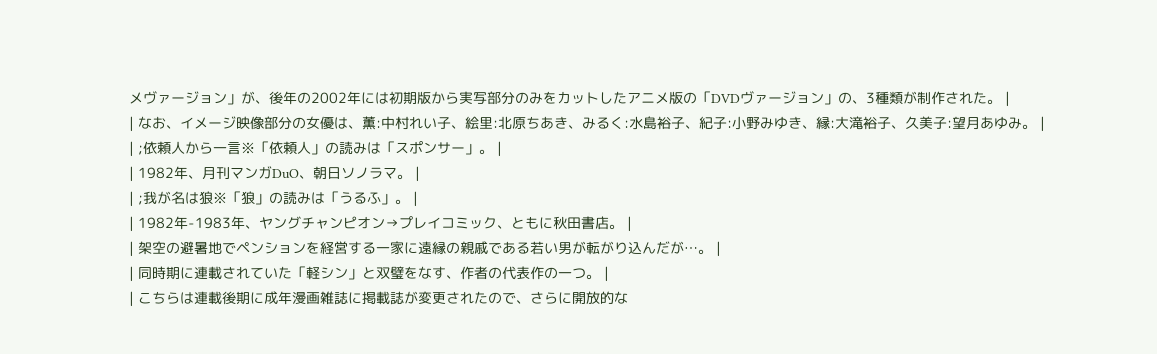メヴァージョン」が、後年の2002年には初期版から実写部分のみをカットしたアニメ版の「DVDヴァージョン」の、3種類が制作された。 |
| なお、イメージ映像部分の女優は、薫:中村れい子、絵里:北原ちあき、みるく:水島裕子、紀子:小野みゆき、縁:大滝裕子、久美子:望月あゆみ。 |
| ;依頼人から一言※「依頼人」の読みは「スポンサー」。 |
| 1982年、月刊マンガDuO、朝日ソノラマ。 |
| ;我が名は狼※「狼」の読みは「うるふ」。 |
| 1982年-1983年、ヤングチャンピオン→プレイコミック、ともに秋田書店。 |
| 架空の避暑地でペンションを経営する一家に遠縁の親戚である若い男が転がり込んだが…。 |
| 同時期に連載されていた「軽シン」と双璧をなす、作者の代表作の一つ。 |
| こちらは連載後期に成年漫画雑誌に掲載誌が変更されたので、さらに開放的な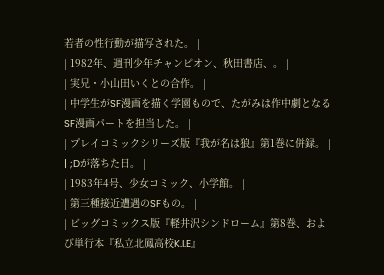若者の性行動が描写された。 |
| 1982年、週刊少年チャンピオン、秋田書店、。 |
| 実兄・小山田いくとの合作。 |
| 中学生がSF漫画を描く学園もので、たがみは作中劇となるSF漫画パートを担当した。 |
| プレイコミックシリーズ版『我が名は狼』第1巻に併録。 |
| ;Dが落ちた日。 |
| 1983年4号、少女コミック、小学館。 |
| 第三種接近遭遇のSFもの。 |
| ビッグコミックス版『軽井沢シンドローム』第8巻、および単行本『私立北鳳高校K.I.E』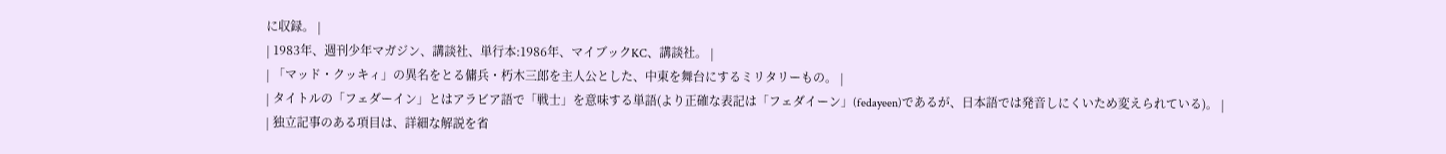に収録。 |
| 1983年、週刊少年マガジン、講談社、単行本:1986年、マイブックKC、講談社。 |
| 「マッド・クッキィ」の異名をとる傭兵・朽木三郎を主人公とした、中東を舞台にするミリタリーもの。 |
| タイトルの「フェダーイン」とはアラビア語で「戦士」を意味する単語(より正確な表記は「フェダイーン」(fedayeen)であるが、日本語では発音しにくいため変えられている)。 |
| 独立記事のある項目は、詳細な解説を省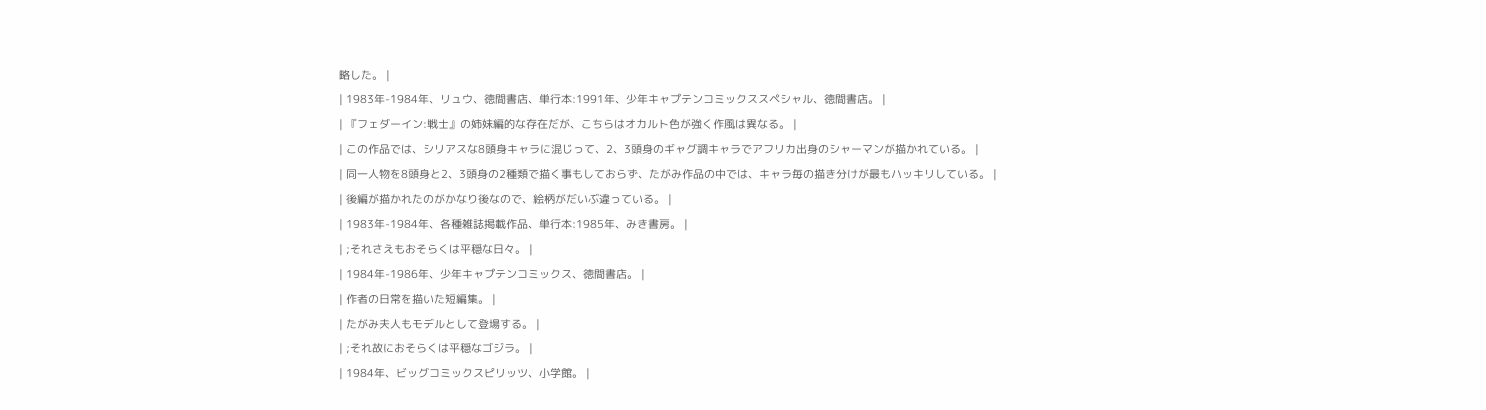略した。 |
| 1983年-1984年、リュウ、徳間書店、単行本:1991年、少年キャプテンコミックススペシャル、徳間書店。 |
| 『フェダーイン:戦士』の姉妹編的な存在だが、こちらはオカルト色が強く作風は異なる。 |
| この作品では、シリアスな8頭身キャラに混じって、2、3頭身のギャグ調キャラでアフリカ出身のシャーマンが描かれている。 |
| 同一人物を8頭身と2、3頭身の2種類で描く事もしておらず、たがみ作品の中では、キャラ毎の描き分けが最もハッキリしている。 |
| 後編が描かれたのがかなり後なので、絵柄がだいぶ違っている。 |
| 1983年-1984年、各種雑誌掲載作品、単行本:1985年、みき書房。 |
| ;それさえもおそらくは平穏な日々。 |
| 1984年-1986年、少年キャプテンコミックス、徳間書店。 |
| 作者の日常を描いた短編集。 |
| たがみ夫人もモデルとして登場する。 |
| ;それ故におそらくは平穏なゴジラ。 |
| 1984年、ビッグコミックスピリッツ、小学館。 |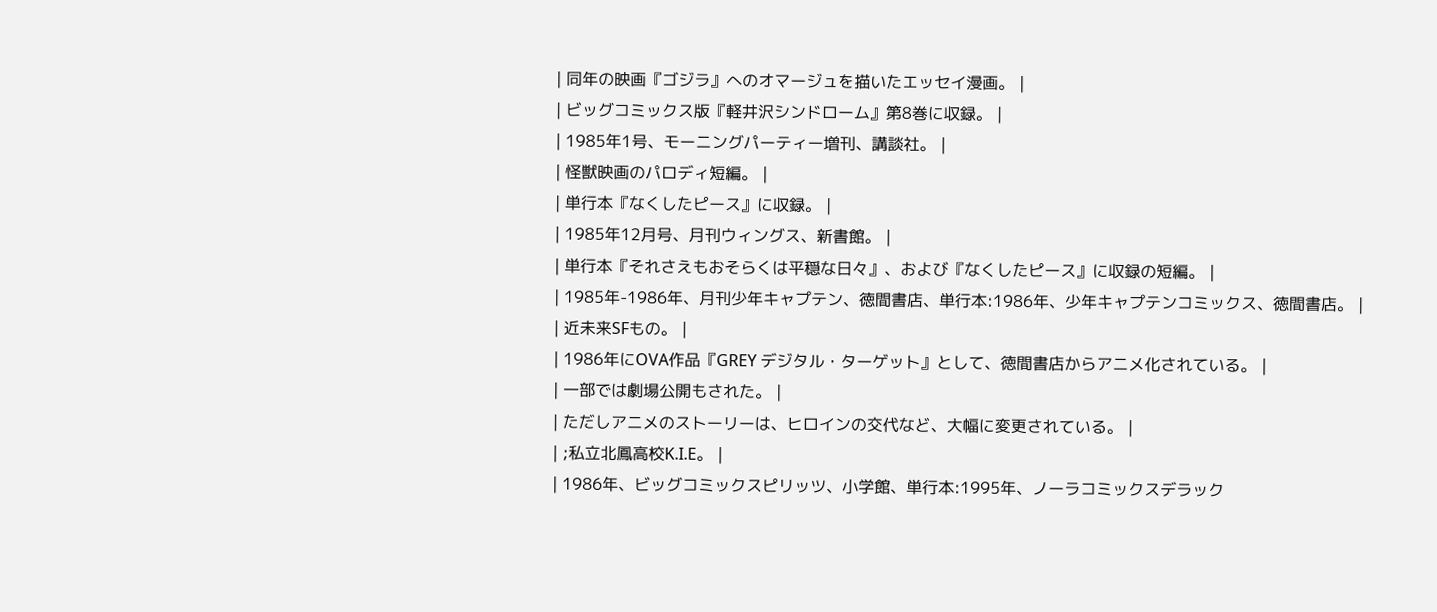| 同年の映画『ゴジラ』へのオマージュを描いたエッセイ漫画。 |
| ビッグコミックス版『軽井沢シンドローム』第8巻に収録。 |
| 1985年1号、モーニングパーティー増刊、講談社。 |
| 怪獣映画のパロディ短編。 |
| 単行本『なくしたピース』に収録。 |
| 1985年12月号、月刊ウィングス、新書館。 |
| 単行本『それさえもおそらくは平穏な日々』、および『なくしたピース』に収録の短編。 |
| 1985年-1986年、月刊少年キャプテン、徳間書店、単行本:1986年、少年キャプテンコミックス、徳間書店。 |
| 近未来SFもの。 |
| 1986年にOVA作品『GREY デジタル・ターゲット』として、徳間書店からアニメ化されている。 |
| 一部では劇場公開もされた。 |
| ただしアニメのストーリーは、ヒロインの交代など、大幅に変更されている。 |
| ;私立北鳳高校K.I.E。 |
| 1986年、ビッグコミックスピリッツ、小学館、単行本:1995年、ノーラコミックスデラック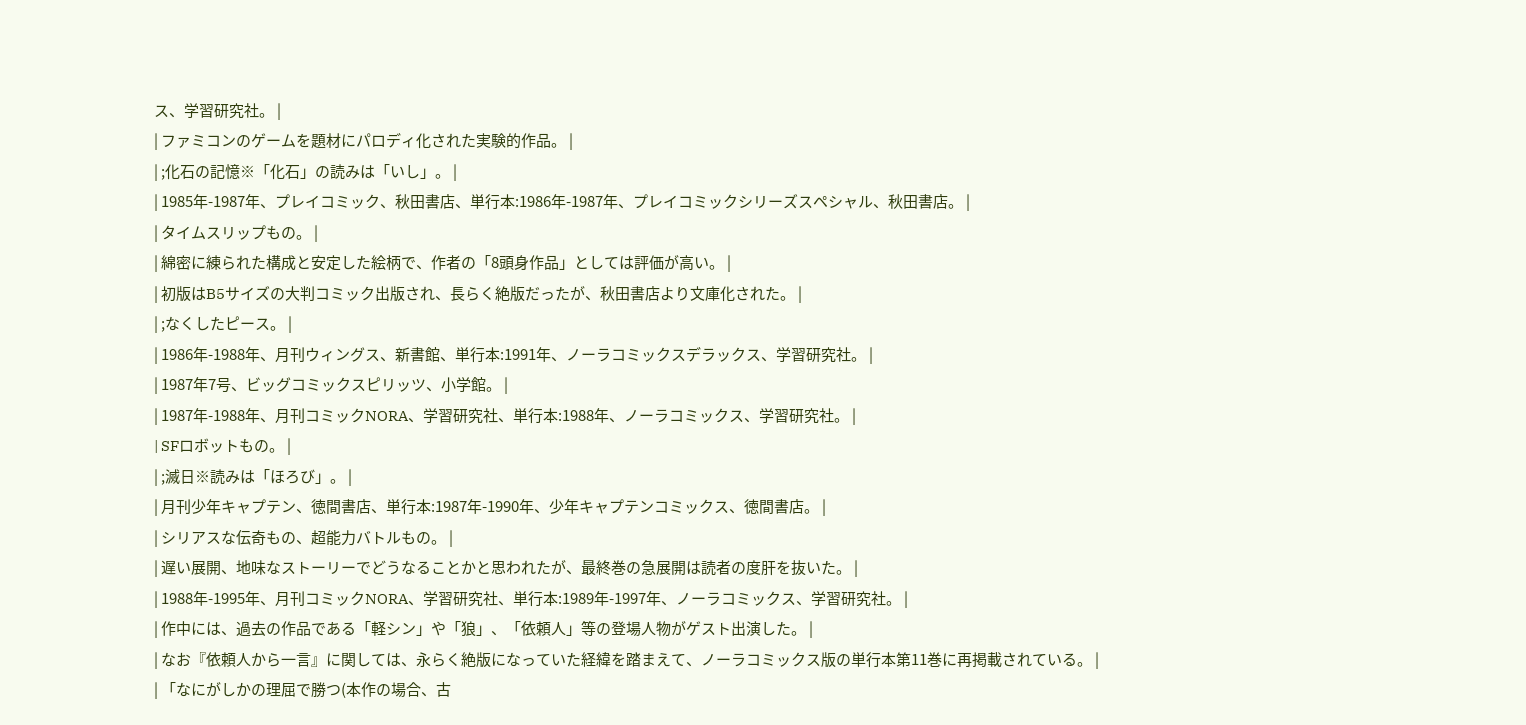ス、学習研究社。 |
| ファミコンのゲームを題材にパロディ化された実験的作品。 |
| ;化石の記憶※「化石」の読みは「いし」。 |
| 1985年-1987年、プレイコミック、秋田書店、単行本:1986年-1987年、プレイコミックシリーズスペシャル、秋田書店。 |
| タイムスリップもの。 |
| 綿密に練られた構成と安定した絵柄で、作者の「8頭身作品」としては評価が高い。 |
| 初版はB5サイズの大判コミック出版され、長らく絶版だったが、秋田書店より文庫化された。 |
| ;なくしたピース。 |
| 1986年-1988年、月刊ウィングス、新書館、単行本:1991年、ノーラコミックスデラックス、学習研究社。 |
| 1987年7号、ビッグコミックスピリッツ、小学館。 |
| 1987年-1988年、月刊コミックNORA、学習研究社、単行本:1988年、ノーラコミックス、学習研究社。 |
| SFロボットもの。 |
| ;滅日※読みは「ほろび」。 |
| 月刊少年キャプテン、徳間書店、単行本:1987年-1990年、少年キャプテンコミックス、徳間書店。 |
| シリアスな伝奇もの、超能力バトルもの。 |
| 遅い展開、地味なストーリーでどうなることかと思われたが、最終巻の急展開は読者の度肝を抜いた。 |
| 1988年-1995年、月刊コミックNORA、学習研究社、単行本:1989年-1997年、ノーラコミックス、学習研究社。 |
| 作中には、過去の作品である「軽シン」や「狼」、「依頼人」等の登場人物がゲスト出演した。 |
| なお『依頼人から一言』に関しては、永らく絶版になっていた経緯を踏まえて、ノーラコミックス版の単行本第11巻に再掲載されている。 |
| 「なにがしかの理屈で勝つ(本作の場合、古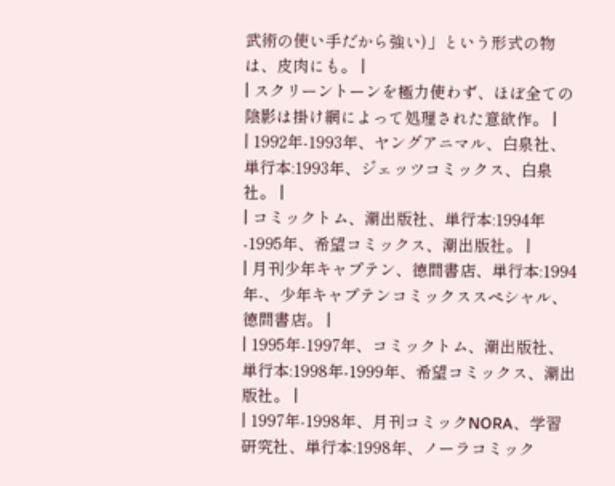武術の使い手だから強い)」という形式の物は、皮肉にも。 |
| スクリーントーンを極力使わず、ほぼ全ての陰影は掛け網によって処理された意欲作。 |
| 1992年-1993年、ヤングアニマル、白泉社、単行本:1993年、ジェッツコミックス、白泉社。 |
| コミックトム、潮出版社、単行本:1994年-1995年、希望コミックス、潮出版社。 |
| 月刊少年キャプテン、徳間書店、単行本:1994年-、少年キャプテンコミックススペシャル、徳間書店。 |
| 1995年-1997年、コミックトム、潮出版社、単行本:1998年-1999年、希望コミックス、潮出版社。 |
| 1997年-1998年、月刊コミックNORA、学習研究社、単行本:1998年、ノーラコミック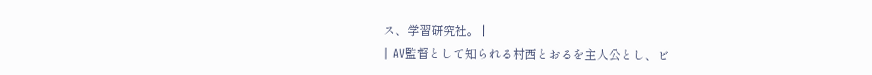ス、学習研究社。 |
| AV監督として知られる村西とおるを主人公とし、ビ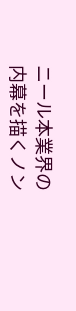ニール本業界の内幕を描くノン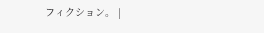フィクション。 |